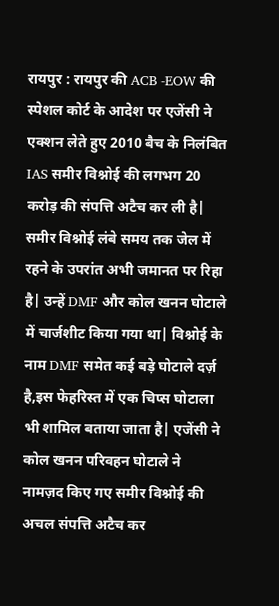रायपुर : रायपुर की ACB -EOW की स्पेशल कोर्ट के आदेश पर एजेंसी ने एक्शन लेते हुए 2010 बैच के निलंबित IAS समीर विश्नोई की लगभग 20 करोड़ की संपत्ति अटैच कर ली है| समीर विश्नोई लंबे समय तक जेल में रहने के उपरांत अभी जमानत पर रिहा है| उन्हें DMF और कोल खनन घोटाले में चार्जशीट किया गया था| विश्नोई के नाम DMF समेत कई बड़े घोटाले दर्ज़ है,इस फेहरिस्त में एक चिप्स घोटाला भी शामिल बताया जाता है| एजेंसी ने कोल खनन परिवहन घोटाले ने नामज़द किए गए समीर विश्नोई की अचल संपत्ति अटैच कर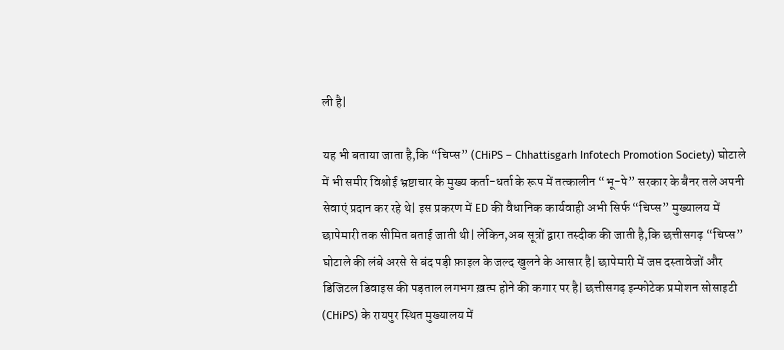ली है|

यह भी बताया जाता है,कि “चिप्स” (CHiPS – Chhattisgarh Infotech Promotion Society) घोटाले में भी समीर विश्नोई भ्रष्टाचार के मुख्य कर्ता-धर्ता के रूप में तत्कालीन “भू-पे” सरकार के बैनर तले अपनी सेवाएं प्रदान कर रहे थे| इस प्रकरण में ED की वैधानिक कार्यवाही अभी सिर्फ “चिप्स” मुख्यालय में छापेमारी तक सीमित बताई जाती थी| लेकिन,अब सूत्रों द्वारा तस्दीक की जाती है,कि छत्तीसगढ़ “चिप्स” घोटाले की लंबे अरसे से बंद पड़ी फ़ाइल के जल्द खुलने के आसार है| छापेमारी में जप्त दस्तावेजों और डिजिटल डिवाइस की पड़ताल लगभग ख़त्म होने की कगार पर है| छत्तीसगढ़ इन्फोटेक प्रमोशन सोसाइटी (CHiPS) के रायपुर स्थित मुख्यालय में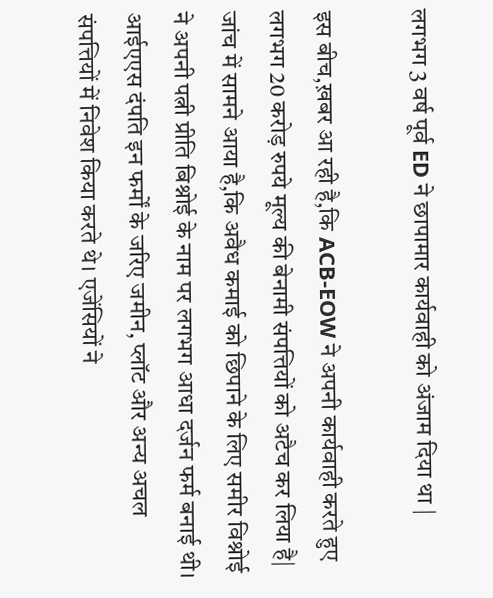लगभग 3 वर्ष पूर्व ED ने छापामार कार्यवाही को अंजाम दिया था |

इस बीच,ख़बर आ रही है,कि ACB-EOW ने अपनी कार्यवाही करते हुए लगभग 20 करोड़ रुपये मूल्य की बेनामी संपत्तियों को अटैच कर लिया है| जांच में सामने आया है,कि अवैध कमाई को छिपाने के लिए समीर विश्नोई ने अपनी पत्नी प्रीति बिश्नोई के नाम पर लगभग आधा दर्जन फर्म बनाई थी। आईएएस दंपति इन फर्मों के जरिए जमीन, प्लॉट और अन्य अचल संपत्तियों में निवेश किया करते थे। एजेंसियों ने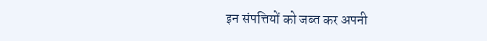इन संपत्तियों को जब्त कर अपनी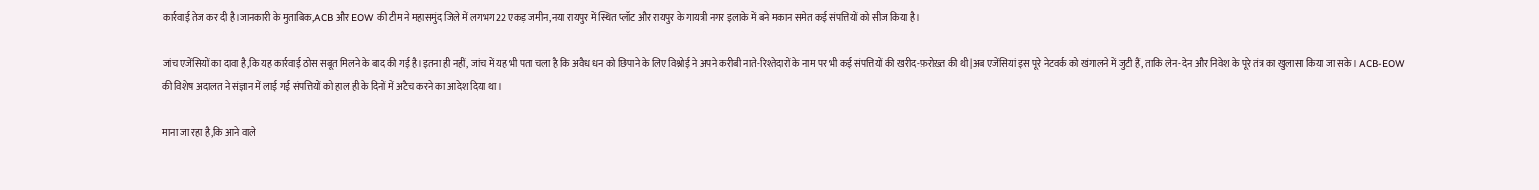कार्रवाई तेज कर दी है।जानकारी के मुताबिक,ACB और EOW की टीम ने महासमुंद जिले में लगभग 22 एकड़ जमीन,नया रायपुर में स्थित प्लॉट और रायपुर के गायत्री नगर इलाके में बने मकान समेत कई संपत्तियों को सीज किया है।

जांच एजेंसियों का दावा है,कि यह कार्रवाई ठोस सबूत मिलने के बाद की गई है।इतना ही नहीं, जांच में यह भी पता चला है कि अवैध धन को छिपाने के लिए विश्नोई ने अपने करीबी नाते-रिश्तेदारों के नाम पर भी कई संपत्तियों की खरीद-फ़रोख़्त की थी |अब एजेंसियां इस पूरे नेटवर्क को खंगालने में जुटी हैं, ताकि लेन-देन और निवेश के पूरे तंत्र का खुलासा किया जा सके। ACB-EOW की विशेष अदालत ने संज्ञान में लाई गई संपत्तियों को हाल ही के दिनों में अटैच करने का आदेश दिया था।

माना जा रहा है,कि आने वाले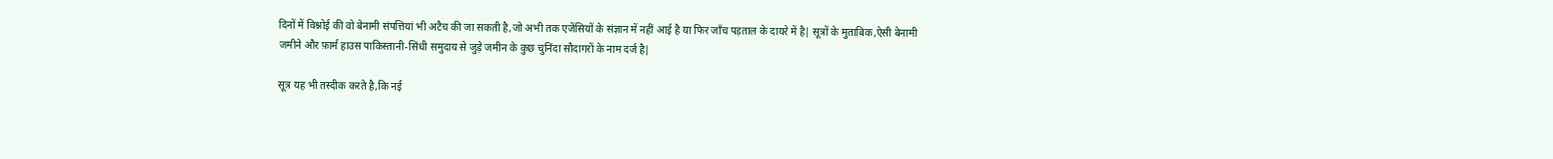दिनों में विश्नोई की वो बेनामी संपत्तियां भी अटैच की जा सकती है,जो अभी तक एजेंसियों के संज्ञान में नहीं आई है या फिर जाँच पड़ताल के दायरे में है| सूत्रों के मुताबिक,ऐसी बेनामी जमीने और फ़ार्म हाउस पाकिस्तानी-सिंधी समुदाय से जुड़े जमीन के कुछ चुनिंदा सौदागरों के नाम दर्ज है|

सूत्र यह भी तस्दीक करते है,कि नई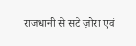राजधानी से सटे ज़ोरा एवं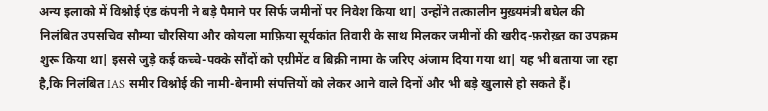अन्य इलाको में विश्नोई एंड कंपनी ने बड़े पैमाने पर सिर्फ जमीनों पर निवेश किया था| उन्होंने तत्कालीन मुख़्यमंत्री बघेल की निलंबित उपसचिव सौम्या चौरसिया और कोयला माफ़िया सूर्यकांत तिवारी के साथ मिलकर जमीनों की खरीद-फ़रोख़्त का उपक्रम शुरू किया था| इससे जुड़े कई कच्चे-पक्के सौंदों को एग्रीमेंट व बिक्री नामा के जरिए अंजाम दिया गया था| यह भी बताया जा रहा है,कि निलंबित IAS समीर विश्नोई की नामी-बेनामी संपत्तियों को लेकर आने वाले दिनों और भी बड़े खुलासे हो सकते हैं।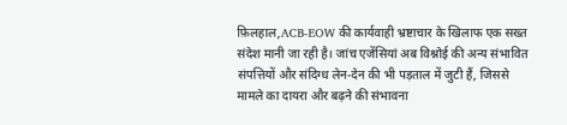फ़िलहाल,ACB-EOW की कार्यवाही भ्रष्टाचार के खिलाफ एक सख्त संदेश मानी जा रही है। जांच एजेंसियां अब विश्नोई की अन्य संभावित संपत्तियों और संदिग्ध लेन-देन की भी पड़ताल में जुटी हैं, जिससे मामले का दायरा और बढ़ने की संभावना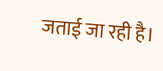जताई जा रही है।